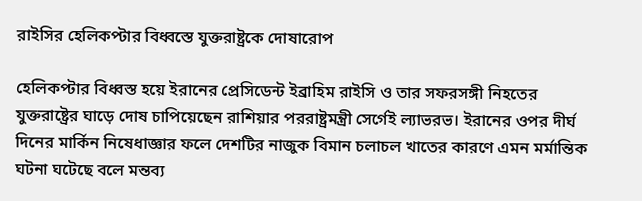রাইসির হেলিকপ্টার বিধ্বস্তে যুক্তরাষ্ট্রকে দোষারোপ

হেলিকপ্টার বিধ্বস্ত হয়ে ইরানের প্রেসিডেন্ট ইব্রাহিম রাইসি ও তার সফরসঙ্গী নিহতের যুক্তরাষ্ট্রের ঘাড়ে দোষ চাপিয়েছেন রাশিয়ার পররাষ্ট্রমন্ত্রী সের্গেই ল্যাভরভ। ইরানের ওপর দীর্ঘ দিনের মার্কিন নিষেধাজ্ঞার ফলে দেশটির নাজুক বিমান চলাচল খাতের কারণে এমন মর্মান্তিক ঘটনা ঘটেছে বলে মন্তব্য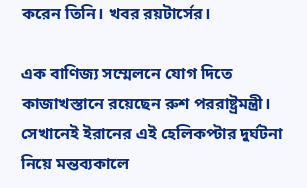করেন তিনি। খবর রয়টার্সের।

এক বাণিজ্য সম্মেলনে যোগ দিতে কাজাখস্তানে রয়েছেন রুশ পররাষ্ট্রমন্ত্রী। সেখানেই ইরানের এই হেলিকপ্টার দুর্ঘটনা নিয়ে মন্তব্যকালে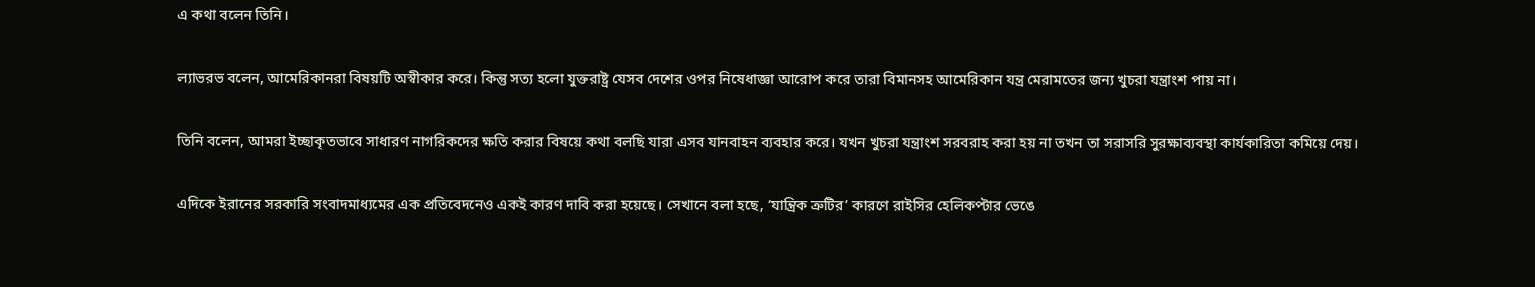এ কথা বলেন তিনি।

ল্যাভরভ বলেন, আমেরিকানরা বিষয়টি অস্বীকার করে। কিন্তু সত্য হলো যুক্তরাষ্ট্র যেসব দেশের ওপর নিষেধাজ্ঞা আরোপ করে তারা বিমানসহ আমেরিকান যন্ত্র মেরামতের জন্য খুচরা যন্ত্রাংশ পায় না।

তিনি বলেন, আমরা ইচ্ছাকৃতভাবে সাধারণ নাগরিকদের ক্ষতি করার বিষয়ে কথা বলছি যারা এসব যানবাহন ব্যবহার করে। যখন খুচরা যন্ত্রাংশ সরবরাহ করা হয় না তখন তা সরাসরি সুরক্ষাব্যবস্থা কার্যকারিতা কমিয়ে দেয়।

এদিকে ইরানের সরকারি সংবাদমাধ্যমের এক প্রতিবেদনেও একই কারণ দাবি করা হয়েছে। সেখানে বলা হছে, ‘যান্ত্রিক ত্রুটির’ কারণে রাইসির হেলিকপ্টার ভেঙে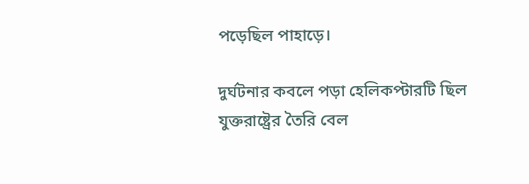পড়েছিল পাহাড়ে।

দুর্ঘটনার কবলে পড়া হেলিকপ্টারটি ছিল যুক্তরাষ্ট্রের তৈরি বেল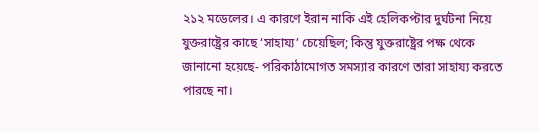২১২ মডেলের। এ কারণে ইরান নাকি এই হেলিকপ্টার দুর্ঘটনা নিয়ে যুক্তরাষ্ট্রের কাছে ‘সাহায্য’ চেয়েছিল; কিন্তু যুক্তরাষ্ট্রের পক্ষ থেকে জানানো হয়েছে- পরিকাঠামোগত সমস্যার কারণে তারা সাহায্য করতে পারছে না।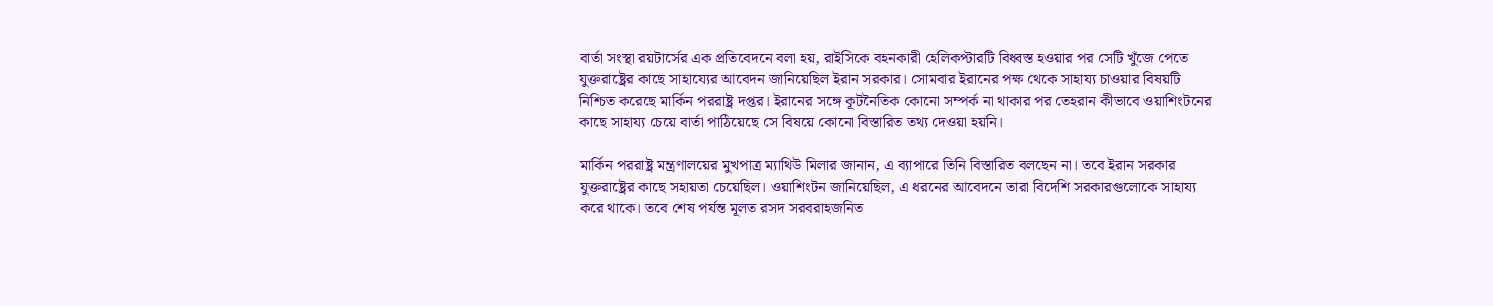বার্তা সংস্থা রয়টার্সের এক প্রতিবেদনে বলা হয়, রাইসিকে বহনকারী হেলিকপ্টারটি বিধ্বস্ত হওয়ার পর সেটি খুঁজে পেতে যুক্তরাষ্ট্রের কাছে সাহায্যের আবেদন জানিয়েছিল ইরান সরকার। সোমবার ইরানের পক্ষ থেকে সাহায্য চাওয়ার বিষয়টি নিশ্চিত করেছে মার্কিন পররাষ্ট্র দপ্তর। ইরানের সঙ্গে কূটনৈতিক কোনো সম্পর্ক না থাকার পর তেহরান কীভাবে ওয়াশিংটনের কাছে সাহায্য চেয়ে বার্তা পাঠিয়েছে সে বিষয়ে কোনো বিস্তারিত তথ্য দেওয়া হয়নি।

মার্কিন পররাষ্ট্র মন্ত্রণালয়ের মুখপাত্র ম্যাথিউ মিলার জানান, এ ব্যাপারে তিনি বিস্তারিত বলছেন না। তবে ইরান সরকার যুক্তরাষ্ট্রের কাছে সহায়তা চেয়েছিল। ওয়াশিংটন জানিয়েছিল, এ ধরনের আবেদনে তারা বিদেশি সরকারগুলোকে সাহায্য করে থাকে। তবে শেষ পর্যন্ত মূলত রসদ সরবরাহজনিত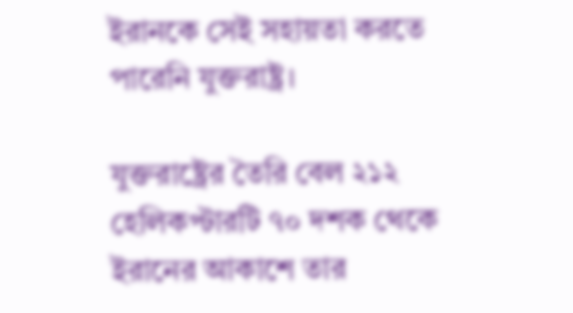ইরানকে সেই সহায়তা করতে পারেনি যুক্তরাষ্ট্র।

যুক্তরাষ্ট্রের তৈরি বেল ২১২ হেলিকপ্টারটি ৭০ দশক থেকে ইরানের আকাশে তার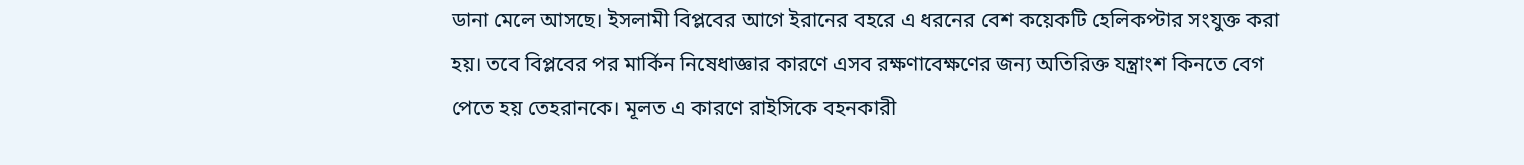ডানা মেলে আসছে। ইসলামী বিপ্লবের আগে ইরানের বহরে এ ধরনের বেশ কয়েকটি হেলিকপ্টার সংযুক্ত করা হয়। তবে বিপ্লবের পর মার্কিন নিষেধাজ্ঞার কারণে এসব রক্ষণাবেক্ষণের জন্য অতিরিক্ত যন্ত্রাংশ কিনতে বেগ পেতে হয় তেহরানকে। মূলত এ কারণে রাইসিকে বহনকারী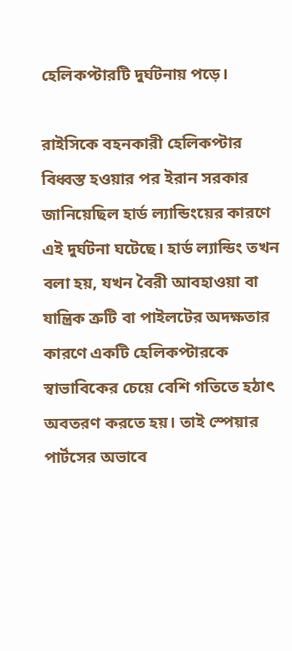হেলিকপ্টারটি দুর্ঘটনায় পড়ে।

রাইসিকে বহনকারী হেলিকপ্টার বিধ্বস্ত হওয়ার পর ইরান সরকার জানিয়েছিল হার্ড ল্যান্ডিংয়ের কারণে এই দুর্ঘটনা ঘটেছে। হার্ড ল্যান্ডিং তখন বলা হয়, যখন বৈরী আবহাওয়া বা যান্ত্রিক ত্রুটি বা পাইলটের অদক্ষতার কারণে একটি হেলিকপ্টারকে স্বাভাবিকের চেয়ে বেশি গতিতে হঠাৎ অবতরণ করতে হয়। তাই স্পেয়ার পার্টসের অভাবে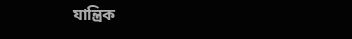যান্ত্রিক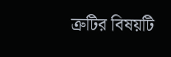ত্রুটির বিষয়টি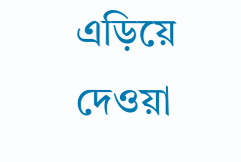এড়িয়ে দেওয়া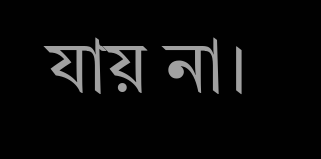যায় না।